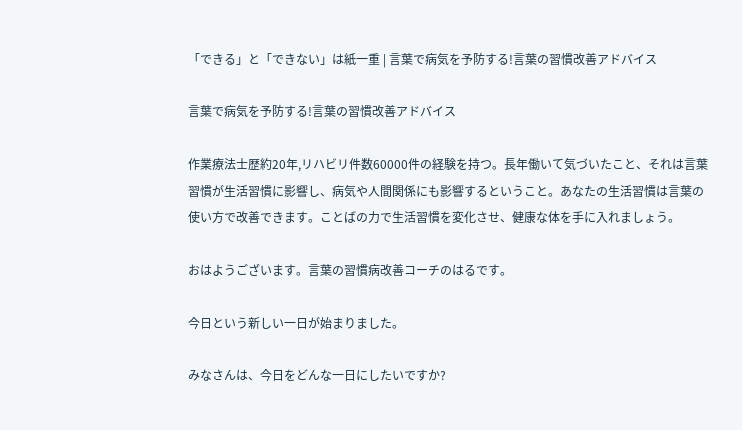「できる」と「できない」は紙一重 | 言葉で病気を予防する!言葉の習慣改善アドバイス

言葉で病気を予防する!言葉の習慣改善アドバイス

作業療法士歴約20年,リハビリ件数60000件の経験を持つ。長年働いて気づいたこと、それは言葉習慣が生活習慣に影響し、病気や人間関係にも影響するということ。あなたの生活習慣は言葉の使い方で改善できます。ことばの力で生活習慣を変化させ、健康な体を手に入れましょう。

おはようございます。言葉の習慣病改善コーチのはるです。

今日という新しい一日が始まりました。

みなさんは、今日をどんな一日にしたいですか?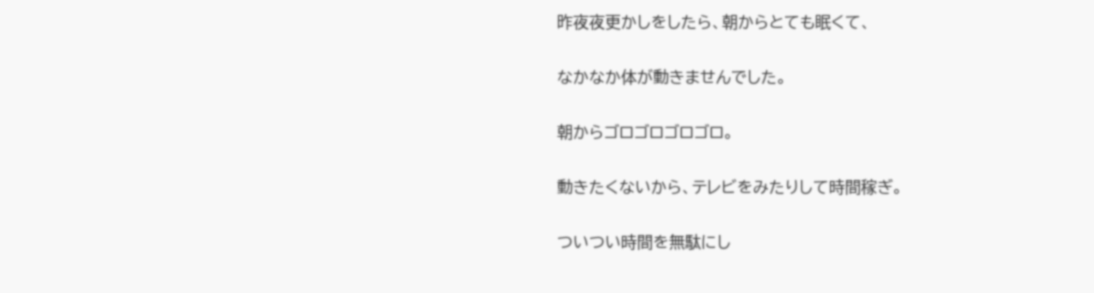昨夜夜更かしをしたら、朝からとても眠くて、

なかなか体が動きませんでした。

朝からゴロゴロゴロゴロ。

動きたくないから、テレビをみたりして時間稼ぎ。

ついつい時間を無駄にし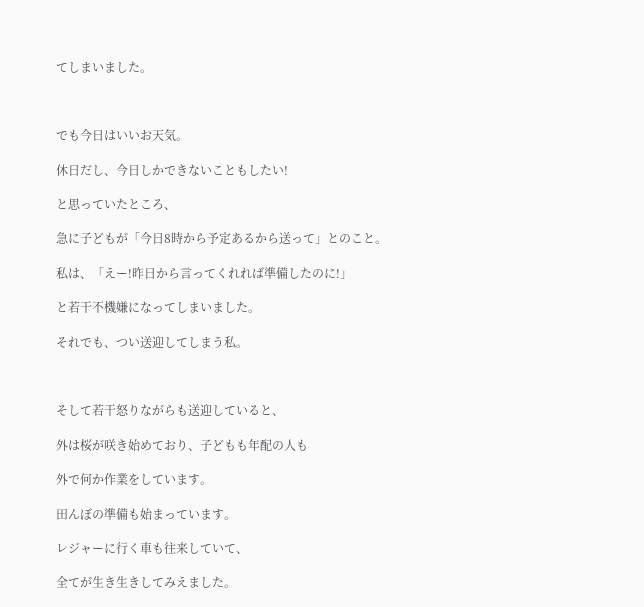てしまいました。



でも今日はいいお天気。

休日だし、今日しかできないこともしたい!

と思っていたところ、

急に子どもが「今日8時から予定あるから送って」とのこと。

私は、「えー!昨日から言ってくれれば準備したのに!」

と若干不機嫌になってしまいました。

それでも、つい送迎してしまう私。



そして若干怒りながらも送迎していると、

外は桜が咲き始めており、子どもも年配の人も

外で何か作業をしています。

田んぼの準備も始まっています。

レジャーに行く車も往来していて、

全てが生き生きしてみえました。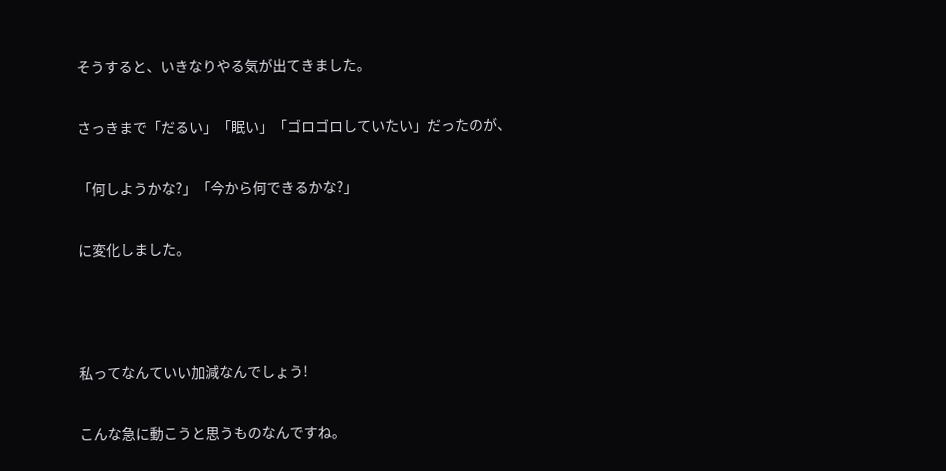そうすると、いきなりやる気が出てきました。

さっきまで「だるい」「眠い」「ゴロゴロしていたい」だったのが、

「何しようかな?」「今から何できるかな?」

に変化しました。



私ってなんていい加減なんでしょう!

こんな急に動こうと思うものなんですね。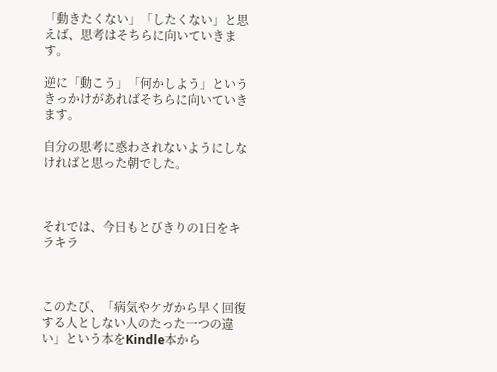「動きたくない」「したくない」と思えば、思考はそちらに向いていきます。

逆に「動こう」「何かしよう」というきっかけがあればそちらに向いていきます。

自分の思考に惑わされないようにしなければと思った朝でした。



それでは、今日もとびきりの1日をキラキラ



このたび、「病気やケガから早く回復する人としない人のたった一つの違い」という本をKindle本から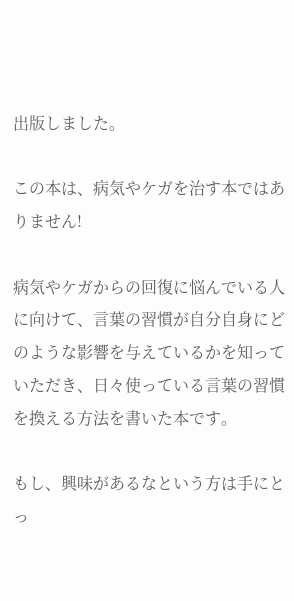出版しました。

この本は、病気やケガを治す本ではありません!

病気やケガからの回復に悩んでいる人に向けて、言葉の習慣が自分自身にどのような影響を与えているかを知っていただき、日々使っている言葉の習慣を換える方法を書いた本です。

もし、興味があるなという方は手にとっ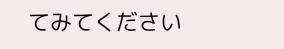てみてください